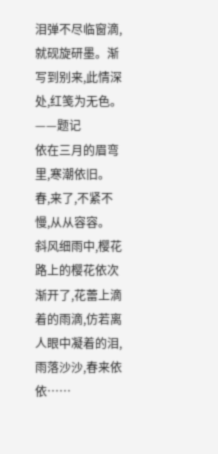泪弹不尽临窗滴,就砚旋研墨。渐写到别来,此情深处,红笺为无色。
——题记
依在三月的眉弯里,寒潮依旧。春,来了,不紧不慢,从从容容。
斜风细雨中,樱花路上的樱花依次渐开了,花蕾上滴着的雨滴,仿若离人眼中凝着的泪,雨落沙沙,春来依依……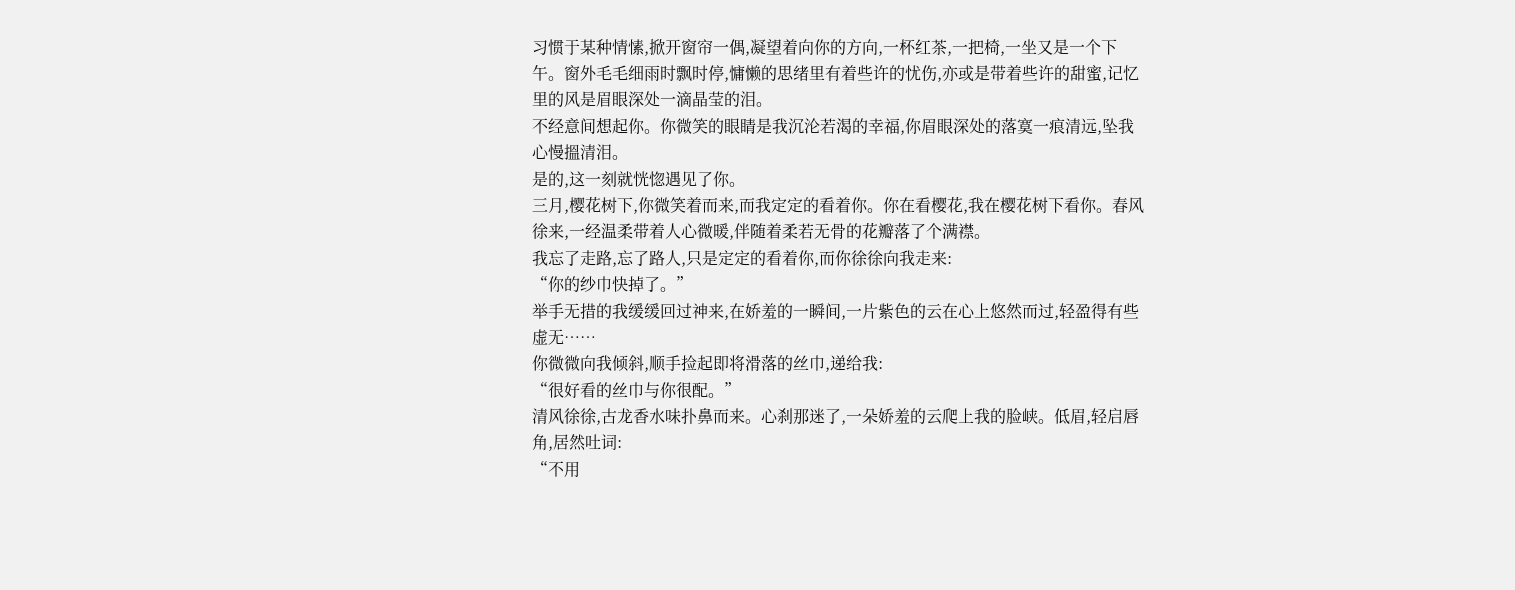习惯于某种情愫,掀开窗帘一偶,凝望着向你的方向,一杯红茶,一把椅,一坐又是一个下午。窗外毛毛细雨时飘时停,慵懒的思绪里有着些许的忧伤,亦或是带着些许的甜蜜,记忆里的风是眉眼深处一滴晶莹的泪。
不经意间想起你。你微笑的眼睛是我沉沦若渴的幸福,你眉眼深处的落寞一痕清远,坠我心慢搵清泪。
是的,这一刻就恍惚遇见了你。
三月,樱花树下,你微笑着而来,而我定定的看着你。你在看樱花,我在樱花树下看你。春风徐来,一经温柔带着人心微暖,伴随着柔若无骨的花瓣落了个满襟。
我忘了走路,忘了路人,只是定定的看着你,而你徐徐向我走来:
“你的纱巾快掉了。”
举手无措的我缓缓回过神来,在娇羞的一瞬间,一片紫色的云在心上悠然而过,轻盈得有些虚无……
你微微向我倾斜,顺手捡起即将滑落的丝巾,递给我:
“很好看的丝巾与你很配。”
清风徐徐,古龙香水味扑鼻而来。心刹那迷了,一朵娇羞的云爬上我的脸峡。低眉,轻启唇角,居然吐词:
“不用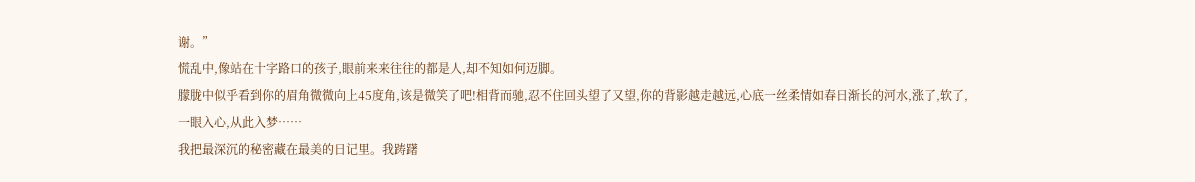谢。”
慌乱中,像站在十字路口的孩子,眼前来来往往的都是人,却不知如何迈脚。
朦胧中似乎看到你的眉角微微向上45度角,该是微笑了吧!相背而驰,忍不住回头望了又望,你的背影越走越远,心底一丝柔情如春日渐长的河水,涨了,软了,一眼入心,从此入梦……
我把最深沉的秘密藏在最美的日记里。我踌躇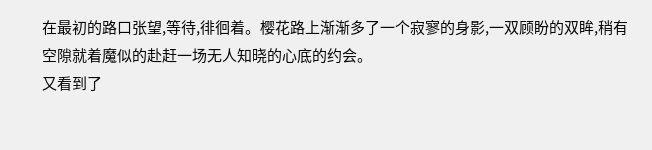在最初的路口张望,等待,徘徊着。樱花路上渐渐多了一个寂寥的身影,一双顾盼的双眸,稍有空隙就着魔似的赴赶一场无人知晓的心底的约会。
又看到了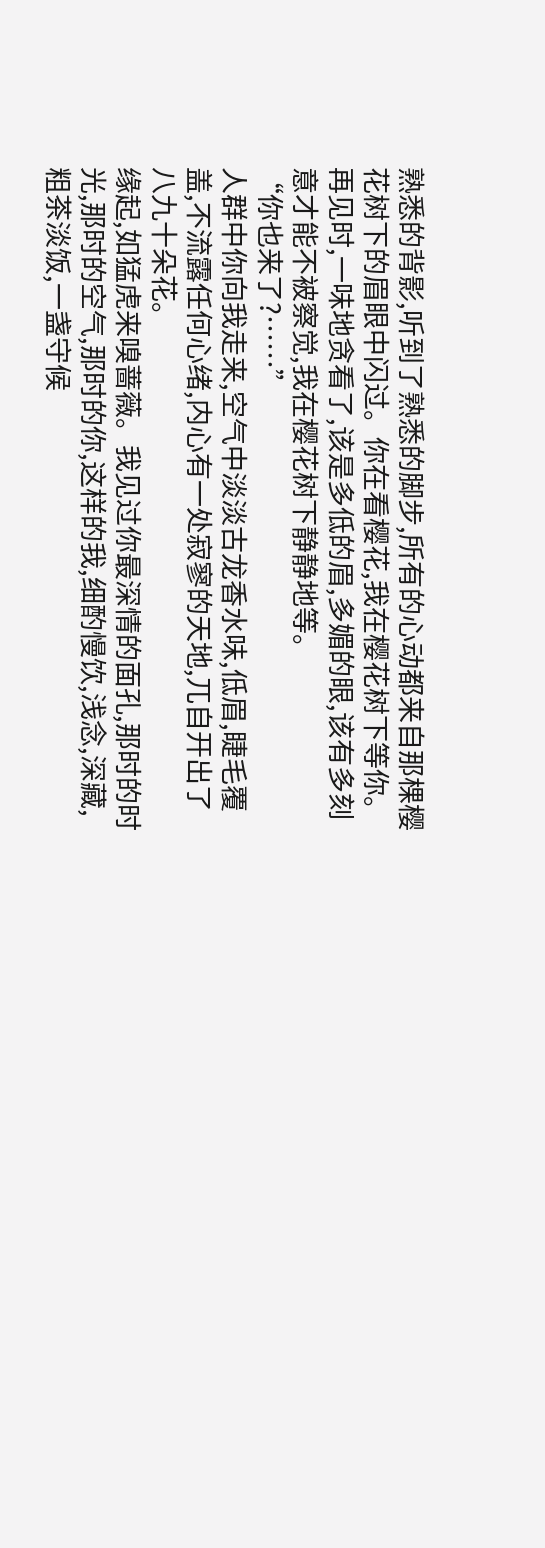熟悉的背影,听到了熟悉的脚步,所有的心动都来自那棵樱花树下的眉眼中闪过。你在看樱花,我在樱花树下等你。再见时,一味地贪看了,该是多低的眉,多媚的眼,该有多刻意才能不被察觉,我在樱花树下静静地等。
“你也来了?……”
人群中你向我走来,空气中淡淡古龙香水味,低眉,睫毛覆盖,不流露任何心绪,内心有一处寂寥的天地,兀自开出了八九十朵花。
缘起,如猛虎来嗅蔷薇。我见过你最深情的面孔,那时的时光,那时的空气,那时的你,这样的我,细酌慢饮,浅念,深藏,粗茶淡饭,一盏守候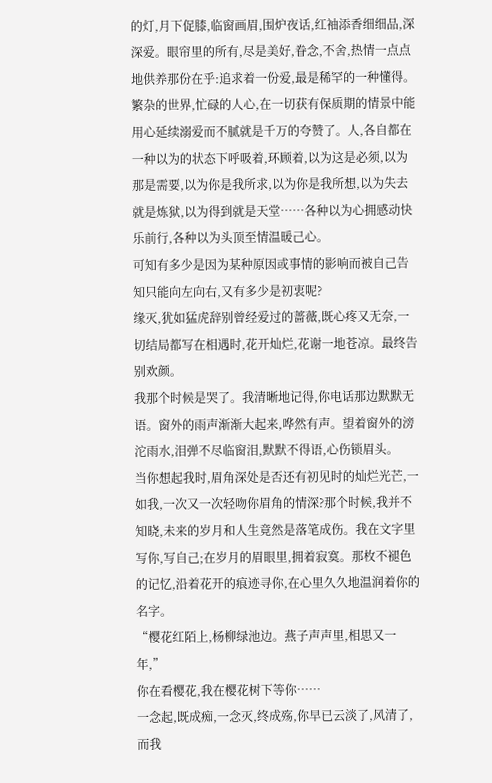的灯,月下促膝,临窗画眉,围炉夜话,红袖添香细细品,深深爱。眼帘里的所有,尽是美好,眷念,不舍,热情一点点地供养那份在乎:追求着一份爱,最是稀罕的一种懂得。
繁杂的世界,忙碌的人心,在一切获有保质期的情景中能用心延续溺爱而不腻就是千万的夸赞了。人,各自都在一种以为的状态下呼吸着,环顾着,以为这是必须,以为那是需要,以为你是我所求,以为你是我所想,以为失去就是炼狱,以为得到就是天堂……各种以为心拥感动快乐前行,各种以为头顶至情温暖己心。
可知有多少是因为某种原因或事情的影响而被自己告知只能向左向右,又有多少是初衷呢?
缘灭,犹如猛虎辞别曾经爱过的蔷薇,既心疼又无奈,一切结局都写在相遇时,花开灿烂,花谢一地苍凉。最终告别欢颜。
我那个时候是哭了。我清晰地记得,你电话那边默默无语。窗外的雨声渐渐大起来,哗然有声。望着窗外的滂沱雨水,泪弹不尽临窗泪,默默不得语,心伤锁眉头。
当你想起我时,眉角深处是否还有初见时的灿烂光芒,一如我,一次又一次轻吻你眉角的情深?那个时候,我并不知晓,未来的岁月和人生竟然是落笔成伤。我在文字里写你,写自己;在岁月的眉眼里,拥着寂寞。那枚不褪色的记忆,沿着花开的痕迹寻你,在心里久久地温润着你的名字。
“樱花红陌上,杨柳绿池边。燕子声声里,相思又一年,”
你在看樱花,我在樱花树下等你……
一念起,既成痴,一念灭,终成殇,你早已云淡了,风清了,而我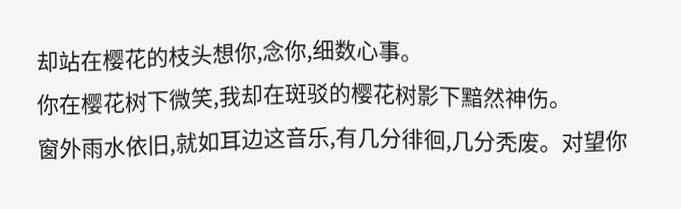却站在樱花的枝头想你,念你,细数心事。
你在樱花树下微笑,我却在斑驳的樱花树影下黯然神伤。
窗外雨水依旧,就如耳边这音乐,有几分徘徊,几分秃废。对望你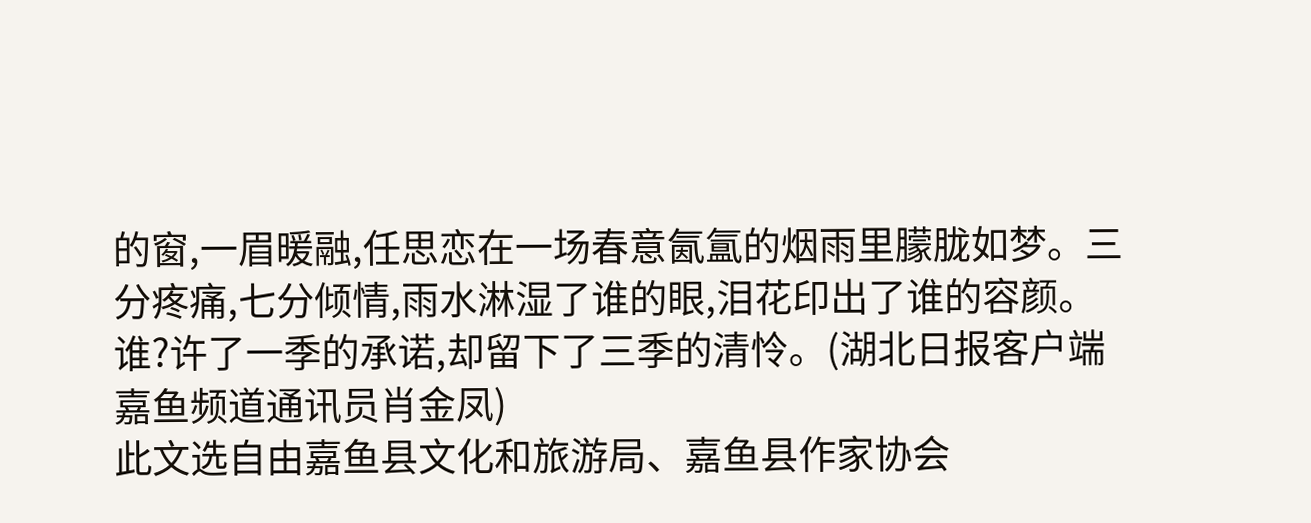的窗,一眉暖融,任思恋在一场春意氤氲的烟雨里朦胧如梦。三分疼痛,七分倾情,雨水淋湿了谁的眼,泪花印出了谁的容颜。
谁?许了一季的承诺,却留下了三季的清怜。(湖北日报客户端 嘉鱼频道通讯员肖金凤)
此文选自由嘉鱼县文化和旅游局、嘉鱼县作家协会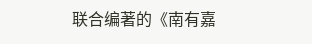联合编著的《南有嘉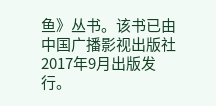鱼》丛书。该书已由中国广播影视出版社2017年9月出版发行。